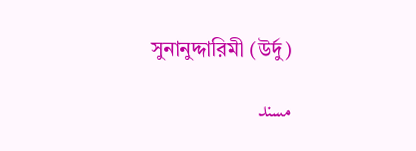সুনানুদ্দারিমী (উর্দু)

مسند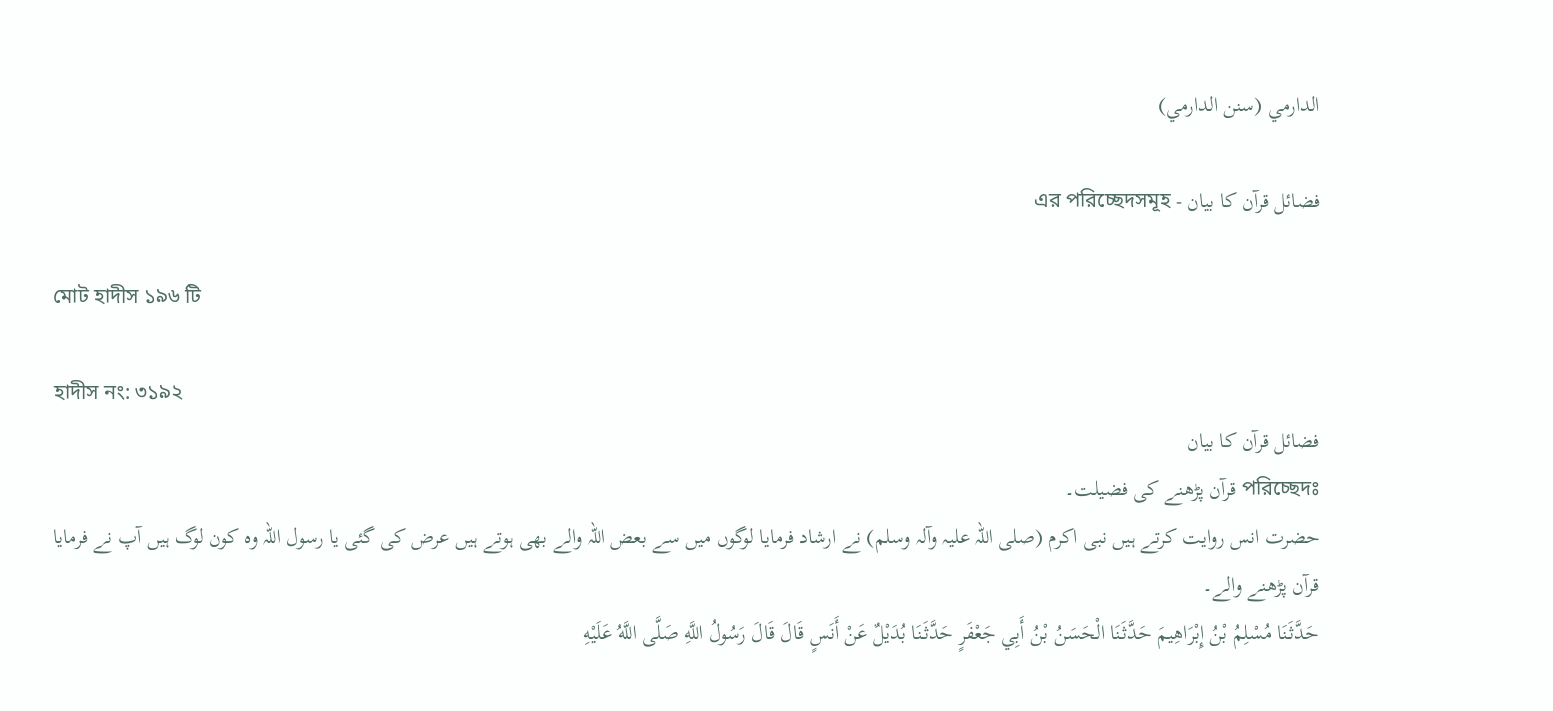الدارمي (سنن الدارمي)

فضائل قرآن کا بیان - এর পরিচ্ছেদসমূহ

মোট হাদীস ১৯৬ টি

হাদীস নং: ৩১৯২
فضائل قرآن کا بیان
পরিচ্ছেদঃ قرآن پڑھنے کی فضیلت۔
حضرت انس روایت کرتے ہیں نبی اکرم (صلی اللہ علیہ وآلہ وسلم) نے ارشاد فرمایا لوگوں میں سے بعض اللہ والے بھی ہوتے ہیں عرض کی گئی یا رسول اللہ وہ کون لوگ ہیں آپ نے فرمایا قرآن پڑھنے والے۔
حَدَّثَنَا مُسْلِمُ بْنُ إِبْرَاهِيمَ حَدَّثَنَا الْحَسَنُ بْنُ أَبِي جَعْفَرٍ حَدَّثَنَا بُدَيْلٌ عَنْ أَنَسٍ قَالَ قَالَ رَسُولُ اللَّهِ صَلَّى اللَّهُ عَلَيْهِ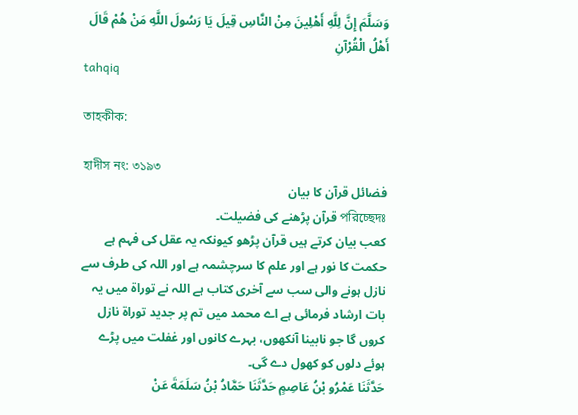وَسَلَّمَ إِنَّ لِلَّهِ أَهْلِينَ مِنْ النَّاسِ قِيلَ يَا رَسُولَ اللَّهِ مَنْ هُمْ قَالَ أَهْلُ الْقُرْآنِ
tahqiq

তাহকীক:

হাদীস নং: ৩১৯৩
فضائل قرآن کا بیان
পরিচ্ছেদঃ قرآن پڑھنے کی فضیلت۔
کعب بیان کرتے ہیں قرآن پڑھو کیونکہ یہ عقل کی فہم ہے حکمت کا نور ہے اور علم کا سرچشمہ ہے اور اللہ کی طرف سے نازل ہونے والی سب سے آخری کتاب ہے اللہ نے توراۃ میں یہ بات ارشاد فرمائی ہے اے محمد میں تم پر جدید توراۃ نازل کروں گا جو نابینا آنکھوں، بہرے کانوں اور غفلت میں پڑے ہوئے دلوں کو کھول دے گی۔
حَدَّثَنَا عَمْرُو بْنُ عَاصِمٍ حَدَّثَنَا حَمَّادُ بْنُ سَلَمَةَ عَنْ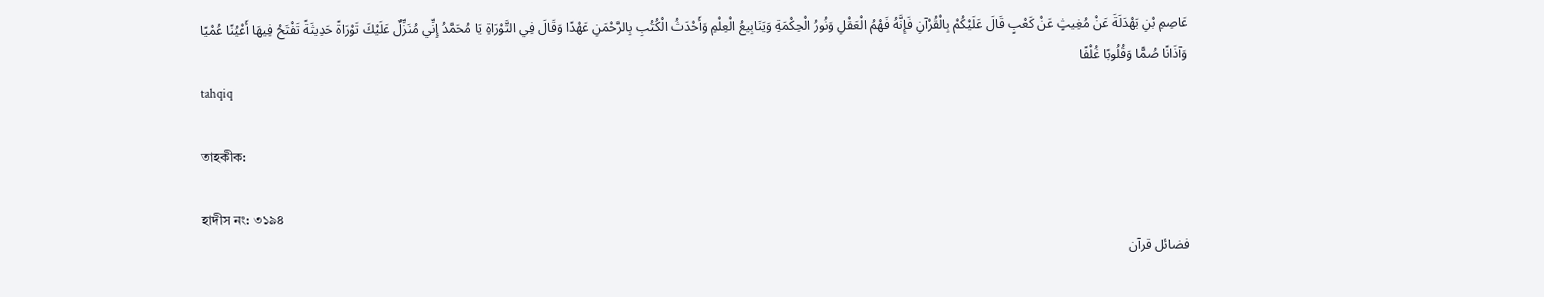عَاصِمِ بْنِ بَهْدَلَةَ عَنْ مُغِيثٍ عَنْ كَعْبٍ قَالَ عَلَيْكُمْ بِالْقُرْآنِ فَإِنَّهُ فَهْمُ الْعَقْلِ وَنُورُ الْحِكْمَةِ وَيَنَابِيعُ الْعِلْمِ وَأَحْدَثُ الْكُتُبِ بِالرَّحْمَنِ عَهْدًا وَقَالَ فِي التَّوْرَاةِ يَا مُحَمَّدُ إِنِّي مُنَزِّلٌ عَلَيْكَ تَوْرَاةً حَدِيثَةً تَفْتَحُ فِيهَا أَعْيُنًا عُمْيًا وَآذَانًا صُمًّا وَقُلُوبًا غُلْفًا
tahqiq

তাহকীক:

হাদীস নং: ৩১৯৪
فضائل قرآن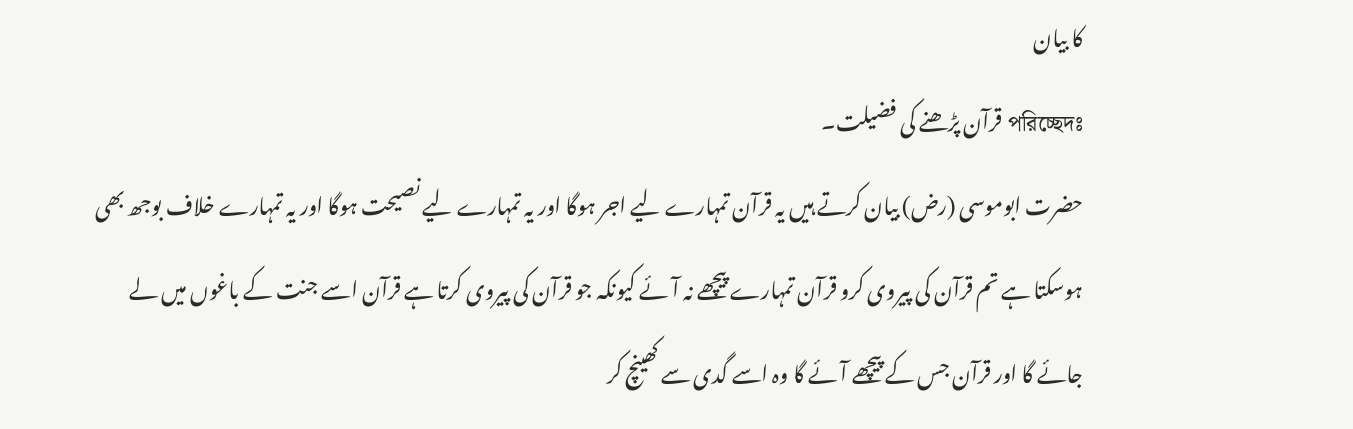کا بیان
পরিচ্ছেদঃ قرآن پڑھنے کی فضیلت۔
حضرت ابوموسی (رض) بیان کرتے ہیں یہ قرآن تمہارے لیے اجر ہوگا اور یہ تمہارے لیے نصیحت ہوگا اور یہ تمہارے خلاف بوجھ بھی ہوسکتا ہے تم قرآن کی پیروی کرو قرآن تمہارے پیچھے نہ آئے کیونکہ جو قرآن کی پیروی کرتا ہے قرآن اسے جنت کے باغوں میں لے جائے گا اور قرآن جس کے پیچھے آئے گا وہ اسے گدی سے کھینچ کر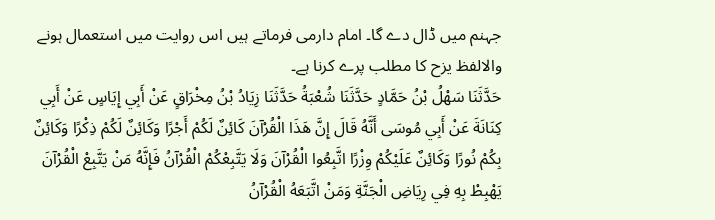جہنم میں ڈال دے گا۔ امام دارمی فرماتے ہیں اس روایت میں استعمال ہونے والالفظ یزح کا مطلب پرے کرنا ہے۔
حَدَّثَنَا سَهْلُ بْنُ حَمَّادٍ حَدَّثَنَا شُعْبَةُ حَدَّثَنَا زِيَادُ بْنُ مِخْرَاقٍ عَنْ أَبِي إِيَاسٍ عَنْ أَبِي كِنَانَةَ عَنْ أَبِي مُوسَى أَنَّهُ قَالَ إِنَّ هَذَا الْقُرْآنَ كَائِنٌ لَكُمْ أَجْرًا وَكَائِنٌ لَكُمْ ذِكْرًا وَكَائِنٌ بِكُمْ نُورًا وَكَائِنٌ عَلَيْكُمْ وِزْرًا اتَّبِعُوا الْقُرْآنَ وَلَا يَتَّبِعْكُمْ الْقُرْآنُ فَإِنَّهُ مَنْ يَتَّبِعْ الْقُرْآنَ يَهْبِطْ بِهِ فِي رِيَاضِ الْجَنَّةِ وَمَنْ اتَّبَعَهُ الْقُرْآنُ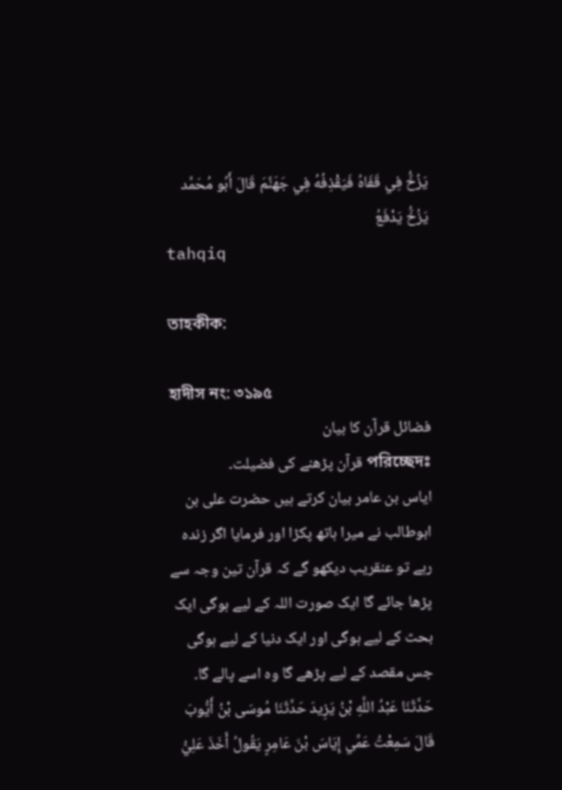يَزُخُّ فِي قَفَاهُ فَيَقْذِفُهُ فِي جَهَنَّمَ قَالَ أَبُو مُحَمَّد يَزُخُّ يَدْفَعُ
tahqiq

তাহকীক:

হাদীস নং: ৩১৯৫
فضائل قرآن کا بیان
পরিচ্ছেদঃ قرآن پڑھنے کی فضیلت۔
ایاس بن عامر بیان کرتے ہیں حضرت علی بن ابوطالب نے میرا ہاتھ پکڑا اور فرمایا اگر زندہ رہے تو عنقریب دیکھو گے کہ قرآن تین وجہ سے پڑھا جائے گا ایک صورت اللہ کے لیے ہوگی ایک بحث کے لیے ہوگی اور ایک دنیا کے لیے ہوگی جس مقصد کے لیے پڑھے گا وہ اسے پالے گا۔
حَدَّثَنَا عَبْدُ اللَّهِ بْنُ يَزِيدَ حَدَّثَنَا مُوسَى بْنُ أَيُّوبَ قَالَ سَمِعْتُ عَمِّي إِيَاسَ بْنَ عَامِرٍ يَقُولُ أَخَذَ عَلِيُّ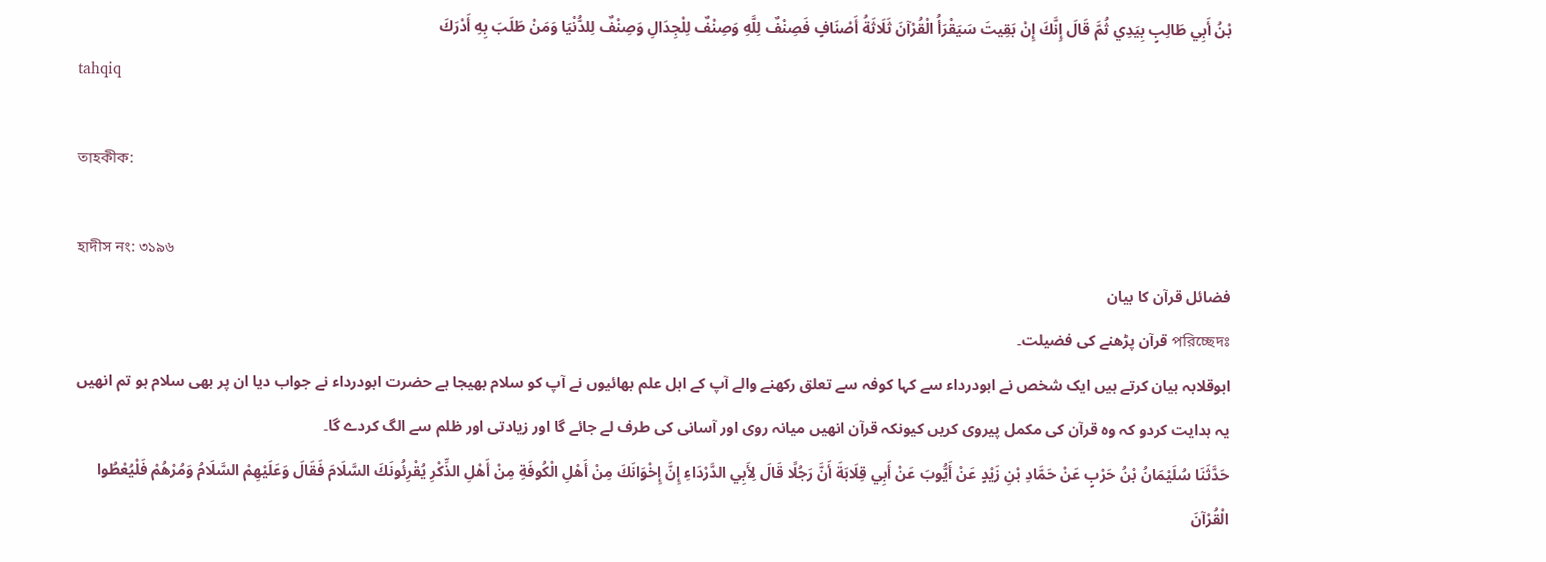بْنُ أَبِي طَالِبٍ بِيَدِي ثُمَّ قَالَ إِنَّكَ إِنْ بَقِيتَ سَيَقْرَأُ الْقُرْآنَ ثَلَاثَةُ أَصْنَافٍ فَصِنْفٌ لِلَّهِ وَصِنْفٌ لِلْجِدَالِ وَصِنْفٌ لِلدُّنْيَا وَمَنْ طَلَبَ بِهِ أَدْرَكَ
tahqiq

তাহকীক:

হাদীস নং: ৩১৯৬
فضائل قرآن کا بیان
পরিচ্ছেদঃ قرآن پڑھنے کی فضیلت۔
ابوقلابہ بیان کرتے ہیں ایک شخص نے ابودرداء سے کہا کوفہ سے تعلق رکھنے والے آپ کے اہل علم بھائیوں نے آپ کو سلام بھیجا ہے حضرت ابودرداء نے جواب دیا ان پر بھی سلام ہو تم انھیں یہ ہدایت کردو کہ وہ قرآن کی مکمل پیروی کریں کیونکہ قرآن انھیں میانہ روی اور آسانی کی طرف لے جائے گا اور زیادتی اور ظلم سے الگ کردے گا۔
حَدَّثَنَا سُلَيْمَانُ بْنُ حَرْبٍ عَنْ حَمَّادِ بْنِ زَيْدٍ عَنْ أَيُّوبَ عَنْ أَبِي قِلَابَةَ أَنَّ رَجُلًا قَالَ لِأَبِي الدَّرْدَاءِ إِنَّ إِخْوَانَكَ مِنْ أَهْلِ الْكُوفَةِ مِنْ أَهْلِ الذِّكْرِ يُقْرِئُونَكَ السَّلَامَ فَقَالَ وَعَلَيْهِمْ السَّلَامُ وَمُرْهُمْ فَلْيُعْطُوا الْقُرْآنَ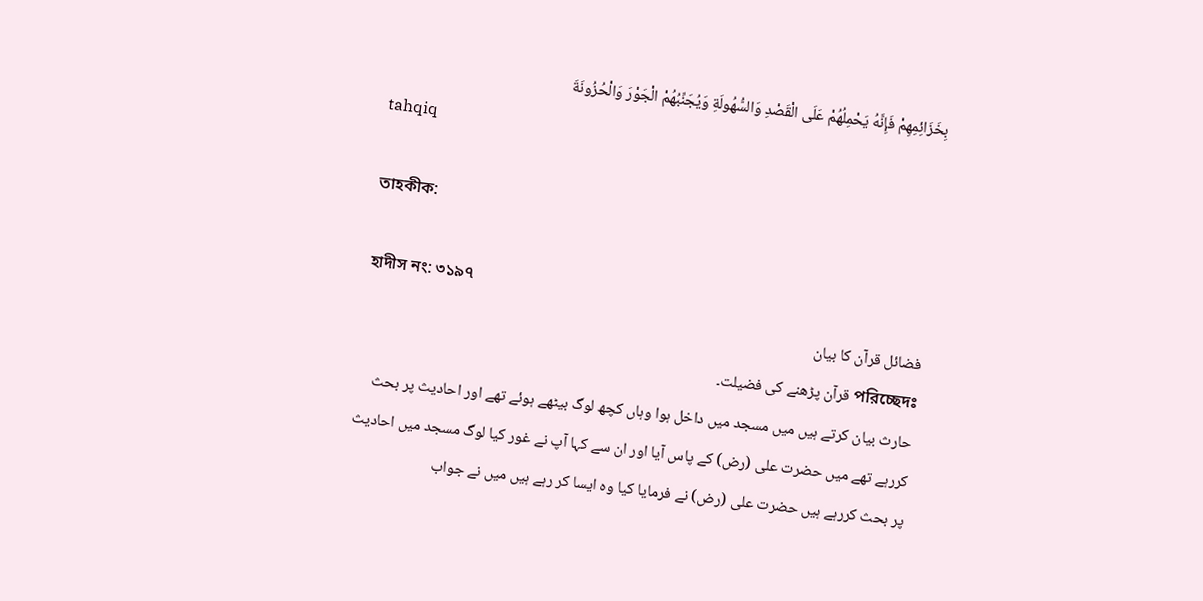بِخَزَائِمِهِمْ فَإِنَّهُ يَحْمِلُهُمْ عَلَى الْقَصْدِ وَالسُّهُولَةِ وَيُجَنِّبُهُمْ الْجَوْرَ وَالْحُزُونَةَ
tahqiq

তাহকীক:

হাদীস নং: ৩১৯৭
فضائل قرآن کا بیان
পরিচ্ছেদঃ قرآن پڑھنے کی فضیلت۔
حارث بیان کرتے ہیں میں مسجد میں داخل ہوا وہاں کچھ لوگ بیٹھے ہوئے تھے اور احادیث پر بحث کررہے تھے میں حضرت علی (رض) کے پاس آیا اور ان سے کہا آپ نے غور کیا لوگ مسجد میں احادیث پر بحث کررہے ہیں حضرت علی (رض) نے فرمایا کیا وہ ایسا کر رہے ہیں میں نے جواب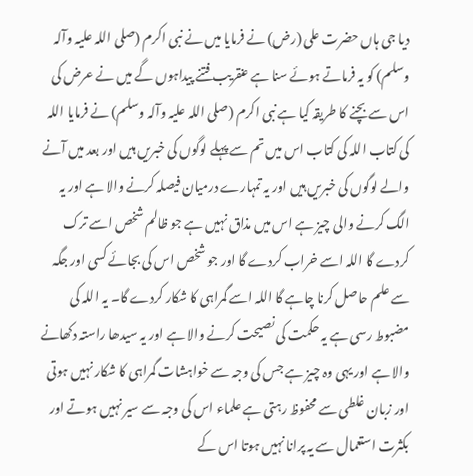دیا جی ہاں حضرت علی (رض) نے فرمایا میں نے نبی اکرم (صلی اللہ علیہ وآلہ وسلم) کو یہ فرماتے ہوئے سنا ہے عنقریب فتنے پیداہوں گے میں نے عرض کی اس سے بچنے کا طریقہ کیا ہے نبی اکرم (صلی اللہ علیہ وآلہ وسلم) نے فرمایا اللہ کی کتاب اللہ کی کتاب اس میں تم سے پہلے لوگوں کی خبریں ہیں اور بعد میں آنے والے لوگوں کی خبریں ہیں اور یہ تمہارے درمیان فیصلہ کرنے والا ہے اور یہ الگ کرنے والی چیز ہے اس میں مذاق نہیں ہے جو ظالم شخص اسے ترک کردے گا اللہ اسے خراب کردے گا اور جو شخص اس کی بجائے کسی اور جگہ سے علم حاصل کرنا چاہے گا اللہ اسے گمراہی کا شکار کردے گا۔ یہ اللہ کی مضبوط رسی ہے یہ حکمت کی نصیحت کرنے والا ہے اور یہ سیدھا راستہ دکھانے والا ہے اور یہی وہ چیز ہے جس کی وجہ سے خواہشات گمراہی کا شکار نہیں ہوتی اور زبان غلطی سے محفوظ رہتی ہے علماء اس کی وجہ سے سیر نہیں ہوتے اور بکثرت استعمال سے یہ پرانا نہیں ہوتا اس کے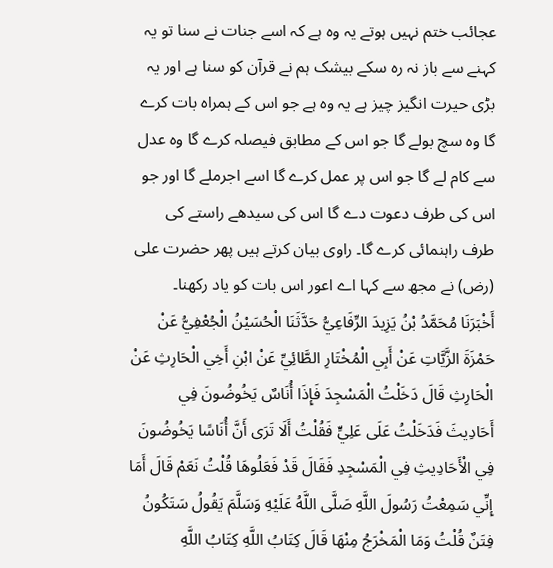عجائب ختم نہیں ہوتے یہ وہ ہے کہ اسے جنات نے سنا تو یہ کہنے سے باز نہ رہ سکے بیشک ہم نے قرآن کو سنا ہے اور یہ بڑی حیرت انگیز چیز ہے یہ وہ ہے جو اس کے ہمراہ بات کرے گا وہ سچ بولے گا جو اس کے مطابق فیصلہ کرے گا وہ عدل سے کام لے گا جو اس پر عمل کرے گا اسے اجرملے گا اور جو اس کی طرف دعوت دے گا اس کی سیدھے راستے کی طرف راہنمائی کرے گا۔ راوی بیان کرتے ہیں پھر حضرت علی (رض) نے مجھ سے کہا اے اعور اس بات کو یاد رکھنا۔
أَخْبَرَنَا مُحَمَّدُ بْنُ يَزِيدَ الرِّفَاعِيُّ حَدَّثَنَا الْحُسَيْنُ الْجُعْفِيُّ عَنْ حَمْزَةَ الزَّيَّاتِ عَنْ أَبِي الْمُخْتَارِ الطَّائِيِّ عَنْ ابْنِ أَخِي الْحَارِثِ عَنْ الْحَارِثِ قَالَ دَخَلْتُ الْمَسْجِدَ فَإِذَا أُنَاسٌ يَخُوضُونَ فِي أَحَادِيثَ فَدَخَلْتُ عَلَى عَلِيٍّ فَقُلْتُ أَلَا تَرَى أَنَّ أُنَاسًا يَخُوضُونَ فِي الْأَحَادِيثِ فِي الْمَسْجِدِ فَقَالَ قَدْ فَعَلُوهَا قُلْتُ نَعَمْ قَالَ أَمَا إِنِّي سَمِعْتُ رَسُولَ اللَّهِ صَلَّى اللَّهُ عَلَيْهِ وَسَلَّمَ يَقُولُ سَتَكُونُ فِتَنٌ قُلْتُ وَمَا الْمَخْرَجُ مِنْهَا قَالَ كِتَابُ اللَّهِ كِتَابُ اللَّهِ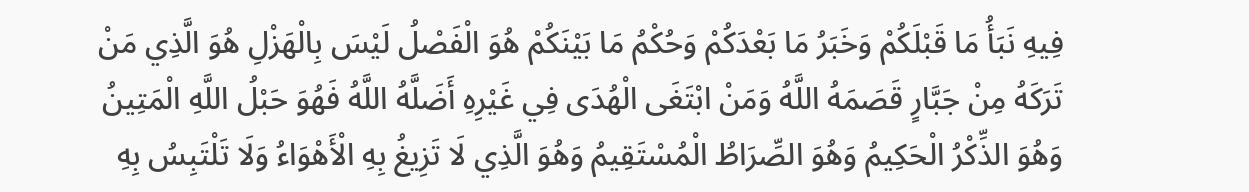فِيهِ نَبَأُ مَا قَبْلَكُمْ وَخَبَرُ مَا بَعْدَكُمْ وَحُكْمُ مَا بَيْنَكُمْ هُوَ الْفَصْلُ لَيْسَ بِالْهَزْلِ هُوَ الَّذِي مَنْ تَرَكَهُ مِنْ جَبَّارٍ قَصَمَهُ اللَّهُ وَمَنْ ابْتَغَى الْهُدَى فِي غَيْرِهِ أَضَلَّهُ اللَّهُ فَهُوَ حَبْلُ اللَّهِ الْمَتِينُ وَهُوَ الذِّكْرُ الْحَكِيمُ وَهُوَ الصِّرَاطُ الْمُسْتَقِيمُ وَهُوَ الَّذِي لَا تَزِيغُ بِهِ الْأَهْوَاءُ وَلَا تَلْتَبِسُ بِهِ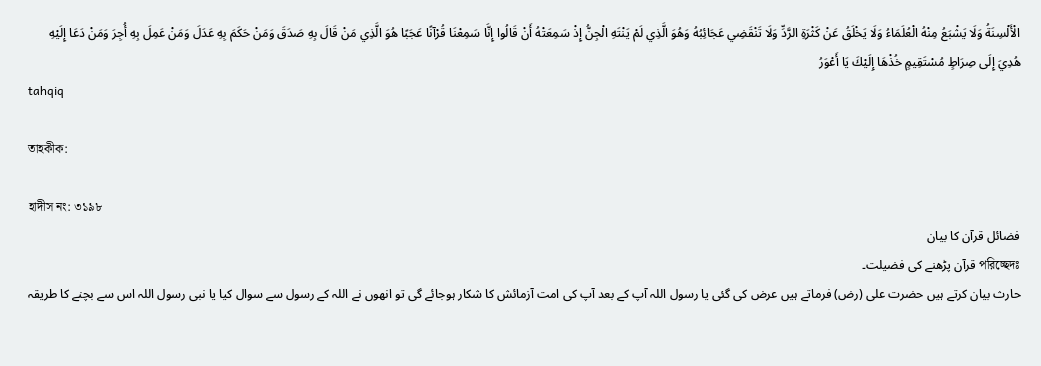الْأَلْسِنَةُ وَلَا يَشْبَعُ مِنْهُ الْعُلَمَاءُ وَلَا يَخْلَقُ عَنْ كَثْرَةِ الرَّدِّ وَلَا تَنْقَضِي عَجَائِبُهُ وَهُوَ الَّذِي لَمْ يَنْتَهِ الْجِنُّ إِذْ سَمِعَتْهُ أَنْ قَالُوا إِنَّا سَمِعْنَا قُرْآنًا عَجَبًا هُوَ الَّذِي مَنْ قَالَ بِهِ صَدَقَ وَمَنْ حَكَمَ بِهِ عَدَلَ وَمَنْ عَمِلَ بِهِ أُجِرَ وَمَنْ دَعَا إِلَيْهِ هُدِيَ إِلَى صِرَاطٍ مُسْتَقِيمٍ خُذْهَا إِلَيْكَ يَا أَعْوَرُ
tahqiq

তাহকীক:

হাদীস নং: ৩১৯৮
فضائل قرآن کا بیان
পরিচ্ছেদঃ قرآن پڑھنے کی فضیلت۔
حارث بیان کرتے ہیں حضرت علی (رض) فرماتے ہیں عرض کی گئی یا رسول اللہ آپ کے بعد آپ کی امت آزمائش کا شکار ہوجائے گی تو انھوں نے اللہ کے رسول سے سوال کیا یا نبی رسول اللہ اس سے بچنے کا طریقہ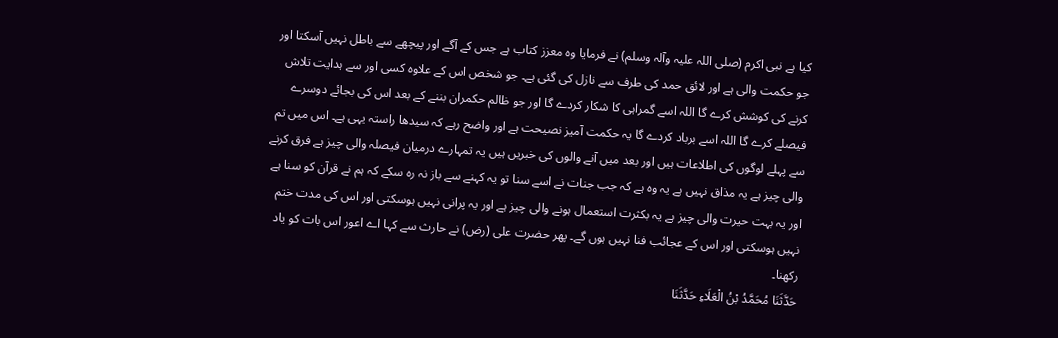کیا ہے نبی اکرم (صلی اللہ علیہ وآلہ وسلم) نے فرمایا وہ معزز کتاب ہے جس کے آگے اور پیچھے سے باطل نہیں آسکتا اور جو حکمت والی ہے اور لائق حمد کی طرف سے نازل کی گئی ہے۔ جو شخص اس کے علاوہ کسی اور سے ہدایت تلاش کرنے کی کوشش کرے گا اللہ اسے گمراہی کا شکار کردے گا اور جو ظالم حکمران بننے کے بعد اس کی بجائے دوسرے فیصلے کرے گا اللہ اسے برباد کردے گا یہ حکمت آمیز نصیحت ہے اور واضح رہے کہ سیدھا راستہ یہی ہے۔ اس میں تم سے پہلے لوگوں کی اطلاعات ہیں اور بعد میں آنے والوں کی خبریں ہیں یہ تمہارے درمیان فیصلہ والی چیز ہے فرق کرنے والی چیز ہے یہ مذاق نہیں ہے یہ وہ ہے کہ جب جنات نے اسے سنا تو یہ کہنے سے باز نہ رہ سکے کہ ہم نے قرآن کو سنا ہے اور یہ بہت حیرت والی چیز ہے یہ بکثرت استعمال ہونے والی چیز ہے اور یہ پرانی نہیں ہوسکتی اور اس کی مدت ختم نہیں ہوسکتی اور اس کے عجائب فنا نہیں ہوں گے۔ پھر حضرت علی (رض) نے حارث سے کہا اے اعور اس بات کو یاد رکھنا۔
حَدَّثَنَا مُحَمَّدُ بْنُ الْعَلَاءِ حَدَّثَنَا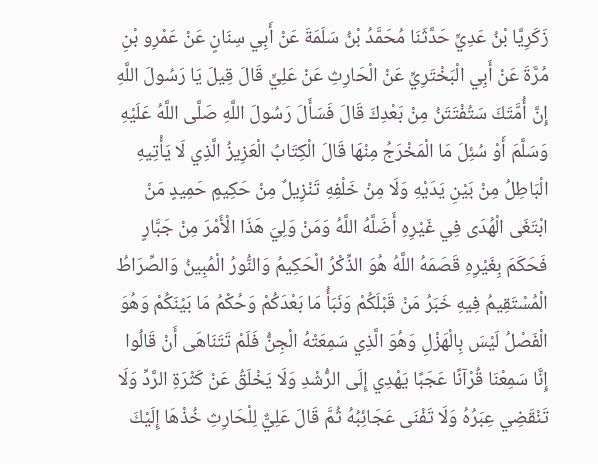زَكَرِيَّا بْنُ عَدِيٍّ حَدَّثَنَا مُحَمَّدُ بْنُ سَلَمَةَ عَنْ أَبِي سِنَانٍ عَنْ عَمْرِو بْنِ مُرَّةَ عَنْ أَبِي الْبَخْتَرِيِّ عَنْ الْحَارِثِ عَنْ عَلِيٍّ قَالَ قِيلَ يَا رَسُولَ اللَّهِ إِنَّ أُمَّتَكَ سَتُفْتَتَنُ مِنْ بَعْدِكَ قَالَ فَسَأَلَ رَسُولَ اللَّهِ صَلَّى اللَّهُ عَلَيْهِ وَسَلَّمَ أَوْ سُئِلَ مَا الْمَخْرَجُ مِنْهَا قَالَ الْكِتَابُ الْعَزِيزُ الَّذِي لَا يَأْتِيهِ الْبَاطِلُ مِنْ بَيْنِ يَدَيْهِ وَلَا مِنْ خَلْفِهِ تَنْزِيلٌ مِنْ حَكِيمٍ حَمِيدٍ مَنْ ابْتَغَى الْهُدَى فِي غَيْرِهِ أَضَلَّهُ اللَّهُ وَمَنْ وَلِيَ هَذَا الْأَمْرَ مِنْ جَبَّارٍ فَحَكَمَ بِغَيْرِهِ قَصَمَهُ اللَّهُ هُوَ الذِّكْرُ الْحَكِيمُ وَالنُّورُ الْمُبِينُ وَالصِّرَاطُ الْمُسْتَقِيمُ فِيهِ خَبَرُ مَنْ قَبْلَكُمْ وَنَبَأُ مَا بَعْدَكُمْ وَحُكْمُ مَا بَيْنَكُمْ وَهُوَ الْفَصْلُ لَيْسَ بِالْهَزْلِ وَهُوَ الَّذِي سَمِعَتْهُ الْجِنُّ فَلَمْ تَتَنَاهَى أَنْ قَالُوا إِنَّا سَمِعْنَا قُرْآنًا عَجَبًا يَهْدِي إِلَى الرُّشْدِ وَلَا يَخْلَقُ عَنْ كَثْرَةِ الرَّدِّ وَلَا تَنْقَضِي عِبَرُهُ وَلَا تَفْنَى عَجَائِبُهُ ثُمَّ قَالَ عَلِيٌّ لِلْحَارِثِ خُذْهَا إِلَيْكَ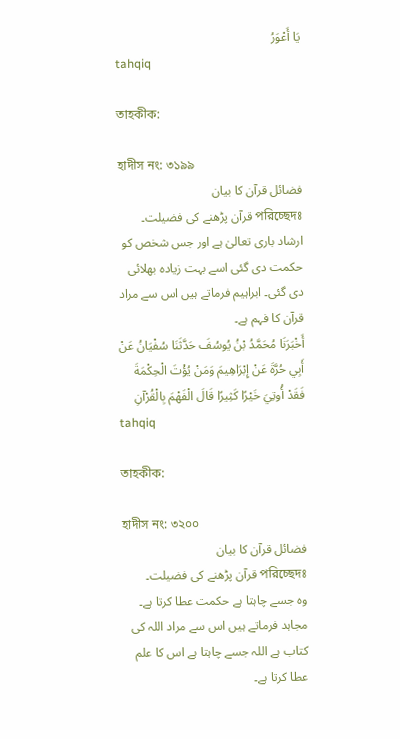يَا أَعْوَرُ
tahqiq

তাহকীক:

হাদীস নং: ৩১৯৯
فضائل قرآن کا بیان
পরিচ্ছেদঃ قرآن پڑھنے کی فضیلت۔
ارشاد باری تعالیٰ ہے اور جس شخص کو حکمت دی گئی اسے بہت زیادہ بھلائی دی گئی۔ ابراہیم فرماتے ہیں اس سے مراد قرآن کا فہم ہے۔
أَخْبَرَنَا مُحَمَّدُ بْنُ يُوسُفَ حَدَّثَنَا سُفْيَانُ عَنْ أَبِي حُرَّةَ عَنْ إِبْرَاهِيمَ وَمَنْ يُؤْتَ الْحِكْمَةَ فَقَدْ أُوتِيَ خَيْرًا كَثِيرًا قَالَ الْفَهْمَ بِالْقُرْآنِ
tahqiq

তাহকীক:

হাদীস নং: ৩২০০
فضائل قرآن کا بیان
পরিচ্ছেদঃ قرآن پڑھنے کی فضیلت۔
وہ جسے چاہتا ہے حکمت عطا کرتا ہے۔ مجاہد فرماتے ہیں اس سے مراد اللہ کی کتاب ہے اللہ جسے چاہتا ہے اس کا علم عطا کرتا ہے۔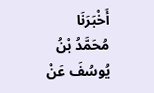أَخْبَرَنَا مُحَمَّدُ بْنُ يُوسُفَ عَنْ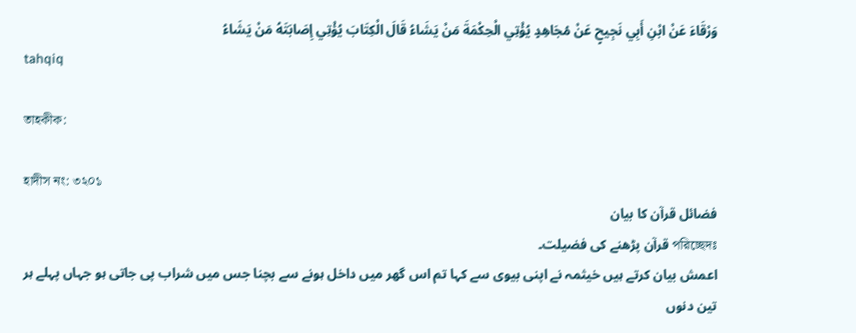وَرْقَاءَ عَنْ ابْنِ أَبِي نَجِيحٍ عَنْ مُجَاهِدٍ يُؤْتِي الْحِكْمَةَ مَنْ يَشَاءُ قَالَ الْكِتَابَ يُؤْتِي إِصَابَتَهُ مَنْ يَشَاءُ
tahqiq

তাহকীক:

হাদীস নং: ৩২০১
فضائل قرآن کا بیان
পরিচ্ছেদঃ قرآن پڑھنے کی فضیلت۔
اعمش بیان کرتے ہیں خیثمہ نے اپنی بیوی سے کہا تم اس گھر میں داخل ہونے سے بچنا جس میں شراب پی جاتی ہو جہاں پہلے ہر تین دنوں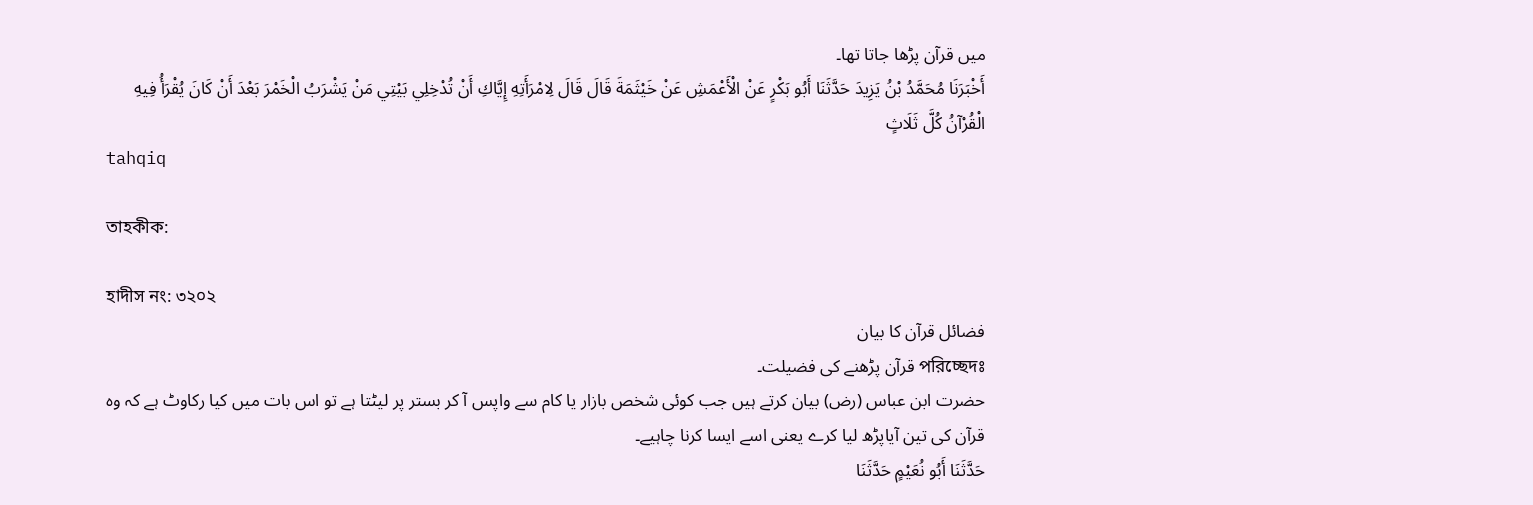میں قرآن پڑھا جاتا تھا۔
أَخْبَرَنَا مُحَمَّدُ بْنُ يَزِيدَ حَدَّثَنَا أَبُو بَكْرٍ عَنْ الْأَعْمَشِ عَنْ خَيْثَمَةَ قَالَ قَالَ لِامْرَأَتِهِ إِيَّاكِ أَنْ تُدْخِلِي بَيْتِي مَنْ يَشْرَبُ الْخَمْرَ بَعْدَ أَنْ كَانَ يُقْرَأُ فِيهِ الْقُرْآنُ كُلَّ ثَلَاثٍ
tahqiq

তাহকীক:

হাদীস নং: ৩২০২
فضائل قرآن کا بیان
পরিচ্ছেদঃ قرآن پڑھنے کی فضیلت۔
حضرت ابن عباس (رض) بیان کرتے ہیں جب کوئی شخص بازار یا کام سے واپس آ کر بستر پر لیٹتا ہے تو اس بات میں کیا رکاوٹ ہے کہ وہ قرآن کی تین آیاپڑھ لیا کرے یعنی اسے ایسا کرنا چاہیے۔
حَدَّثَنَا أَبُو نُعَيْمٍ حَدَّثَنَا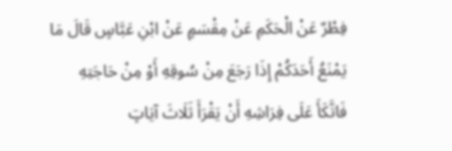فِطْرٌ عَنْ الْحَكَمِ عَنْ مِقْسَمٍ عَنْ ابْنِ عَبَّاسٍ قَالَ مَا يَمْنَعُ أَحَدَكُمْ إِذَا رَجَعَ مِنْ سُوقِهِ أَوْ مِنْ حَاجَتِهِ فَاتَّكَأَ عَلَى فِرَاشِهِ أَنْ يَقْرَأَ ثَلَاثَ آيَاتٍ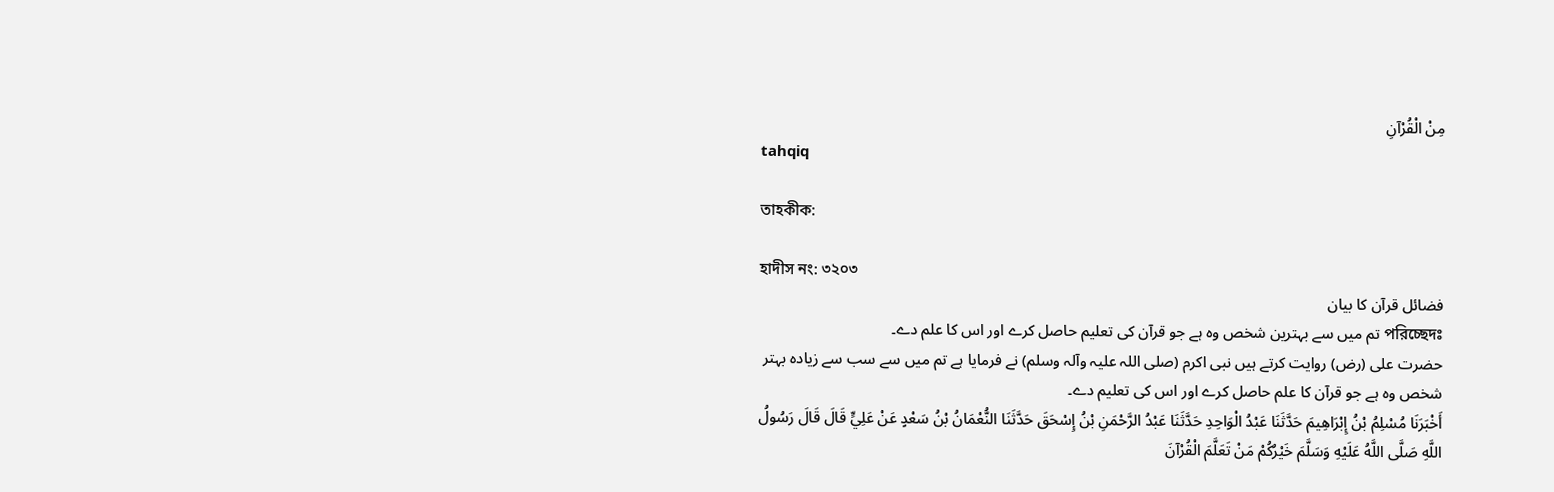مِنْ الْقُرْآنِ
tahqiq

তাহকীক:

হাদীস নং: ৩২০৩
فضائل قرآن کا بیان
পরিচ্ছেদঃ تم میں سے بہترین شخص وہ ہے جو قرآن کی تعلیم حاصل کرے اور اس کا علم دے۔
حضرت علی (رض) روایت کرتے ہیں نبی اکرم (صلی اللہ علیہ وآلہ وسلم) نے فرمایا ہے تم میں سے سب سے زیادہ بہتر شخص وہ ہے جو قرآن کا علم حاصل کرے اور اس کی تعلیم دے۔
أَخْبَرَنَا مُسْلِمُ بْنُ إِبْرَاهِيمَ حَدَّثَنَا عَبْدُ الْوَاحِدِ حَدَّثَنَا عَبْدُ الرَّحْمَنِ بْنُ إِسْحَقَ حَدَّثَنَا النُّعْمَانُ بْنُ سَعْدٍ عَنْ عَلِيٍّ قَالَ قَالَ رَسُولُ اللَّهِ صَلَّى اللَّهُ عَلَيْهِ وَسَلَّمَ خَيْرُكُمْ مَنْ تَعَلَّمَ الْقُرْآنَ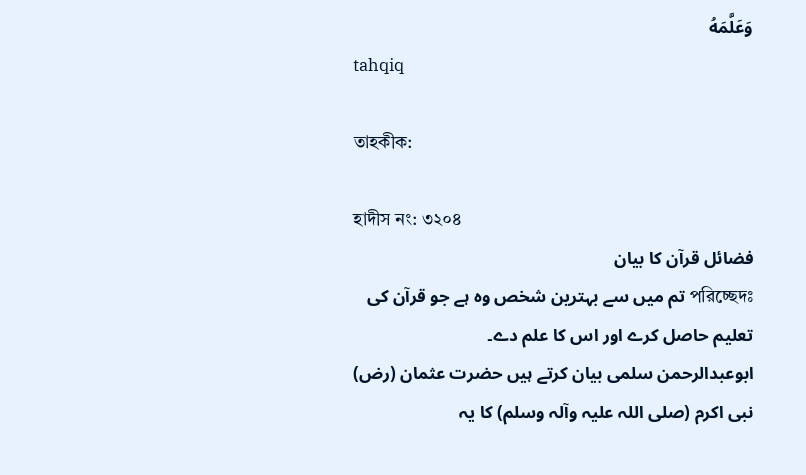وَعَلَّمَهُ
tahqiq

তাহকীক:

হাদীস নং: ৩২০৪
فضائل قرآن کا بیان
পরিচ্ছেদঃ تم میں سے بہترین شخص وہ ہے جو قرآن کی تعلیم حاصل کرے اور اس کا علم دے۔
ابوعبدالرحمن سلمی بیان کرتے ہیں حضرت عثمان (رض) نبی اکرم (صلی اللہ علیہ وآلہ وسلم) کا یہ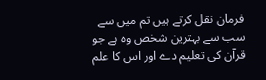فرمان نقل کرتے ہیں تم میں سے سب سے بہترین شخص وہ ہے جو قرآن کی تعلیم دے اور اس کا علم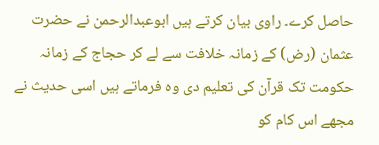حاصل کرے۔ راوی بیان کرتے ہیں ابوعبدالرحمن نے حضرت عثمان (رض) کے زمانہ خلافت سے لے کر حجاج کے زمانہ حکومت تک قرآن کی تعلیم دی وہ فرماتے ہیں اسی حدیث نے مجھے اس کام کو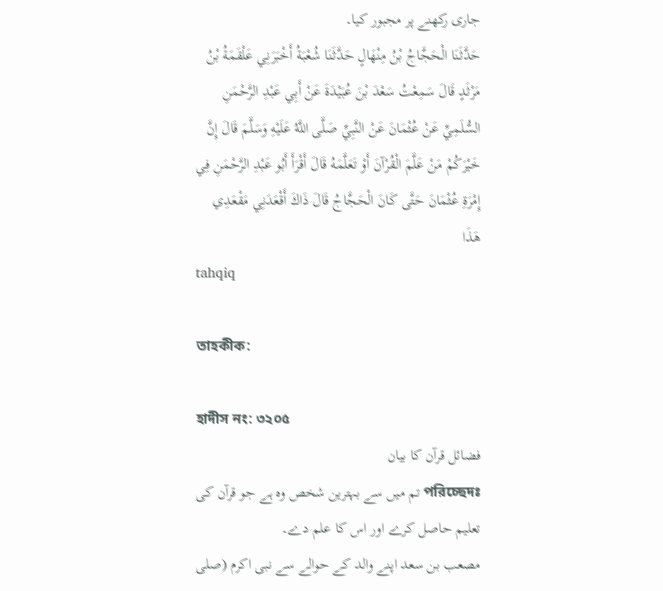جاری رکھنے پر مجبور کیا۔
حَدَّثَنَا الْحَجَّاجُ بْنُ مِنْهَالٍ حَدَّثَنَا شُعْبَةُ أَخْبَرَنِي عَلْقَمَةُ بْنُ مَرْثَدٍ قَالَ سَمِعْتُ سَعْدَ بْنَ عُبَيْدَةَ عَنْ أَبِي عَبْدِ الرَّحْمَنِ السُّلَمِيِّ عَنْ عُثْمَانَ عَنْ النَّبِيِّ صَلَّى اللَّهُ عَلَيْهِ وَسَلَّمَ قَالَ إِنَّ خَيْرَكُمْ مَنْ عَلَّمَ الْقُرْآنَ أَوْ تَعَلَّمَهُ قَالَ أَقْرَأَ أَبُو عَبْدِ الرَّحْمَنِ فِي إِمْرَةِ عُثْمَانَ حَتَّى كَانَ الْحَجَّاجُ قَالَ ذَاكَ أَقْعَدَنِي مَقْعَدِي هَذَا
tahqiq

তাহকীক:

হাদীস নং: ৩২০৫
فضائل قرآن کا بیان
পরিচ্ছেদঃ تم میں سے بہترین شخص وہ ہے جو قرآن کی تعلیم حاصل کرے اور اس کا علم دے۔
مصعب بن سعد اپنے والد کے حوالے سے نبی اکرم (صلی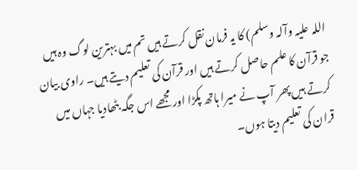اللہ علیہ وآلہ وسلم) کا یہ فرمان نقل کرتے ہیں تم میں بہترین لوگ وہ ہیں جو قرآن کا علم حاصل کرتے ہیں اور قرآن کی تعلیم دیتے ہیں۔ راوی بیان کرتے ہیں پھر آپ نے میرا ہاتھ پکڑا اور مجھے اس جگہ بٹھادیا جہاں میں قران کی تعلیم دیتا ہوں۔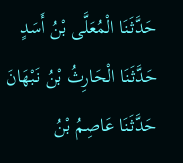حَدَّثَنَا الْمُعَلَّى بْنُ أَسَدٍ حَدَّثَنَا الْحَارِثُ بْنُ نَبْهَانَ حَدَّثَنَا عَاصِمُ بْنُ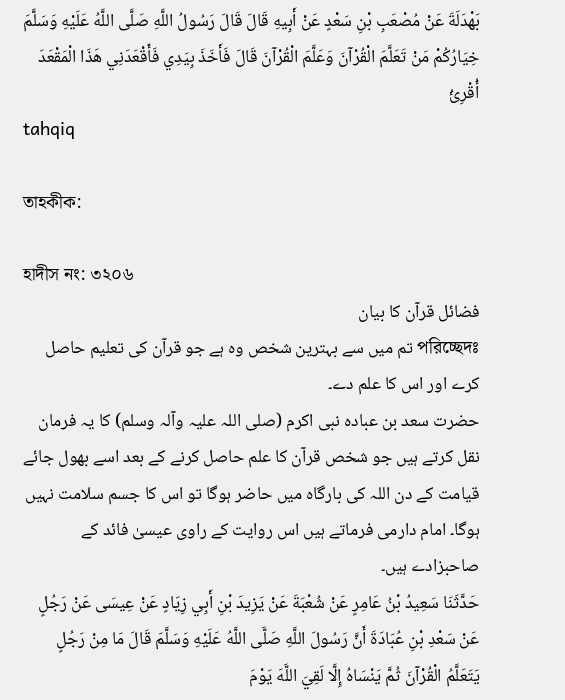بَهْدَلَةَ عَنْ مُصْعَبِ بْنِ سَعْدٍ عَنْ أَبِيهِ قَالَ قَالَ رَسُولُ اللَّهِ صَلَّى اللَّهُ عَلَيْهِ وَسَلَّمَ خِيَارُكُمْ مَنْ تَعَلَّمَ الْقُرْآنَ وَعَلَّمَ الْقُرْآنَ قَالَ فَأَخَذَ بِيَدِي فَأَقْعَدَنِي هَذَا الْمَقْعَدَ أُقْرِئُ
tahqiq

তাহকীক:

হাদীস নং: ৩২০৬
فضائل قرآن کا بیان
পরিচ্ছেদঃ تم میں سے بہترین شخص وہ ہے جو قرآن کی تعلیم حاصل کرے اور اس کا علم دے۔
حضرت سعد بن عبادہ نبی اکرم (صلی اللہ علیہ وآلہ وسلم) کا یہ فرمان نقل کرتے ہیں جو شخص قرآن کا علم حاصل کرنے کے بعد اسے بھول جائے قیامت کے دن اللہ کی بارگاہ میں حاضر ہوگا تو اس کا جسم سلامت نہیں ہوگا۔ امام دارمی فرماتے ہیں اس روایت کے راوی عیسیٰ فائد کے صاحبزادے ہیں۔
حَدَّثَنَا سَعِيدُ بْنُ عَامِرٍ عَنْ شُعْبَةَ عَنْ يَزِيدَ بْنِ أَبِي زِيَادٍ عَنْ عِيسَى عَنْ رَجُلٍ عَنْ سَعْدِ بْنِ عُبَادَةَ أَنَّ رَسُولَ اللَّهِ صَلَّى اللَّهُ عَلَيْهِ وَسَلَّمَ قَالَ مَا مِنْ رَجُلٍ يَتَعَلَّمُ الْقُرْآنَ ثُمَّ يَنْسَاهُ إِلَّا لَقِيَ اللَّهَ يَوْمَ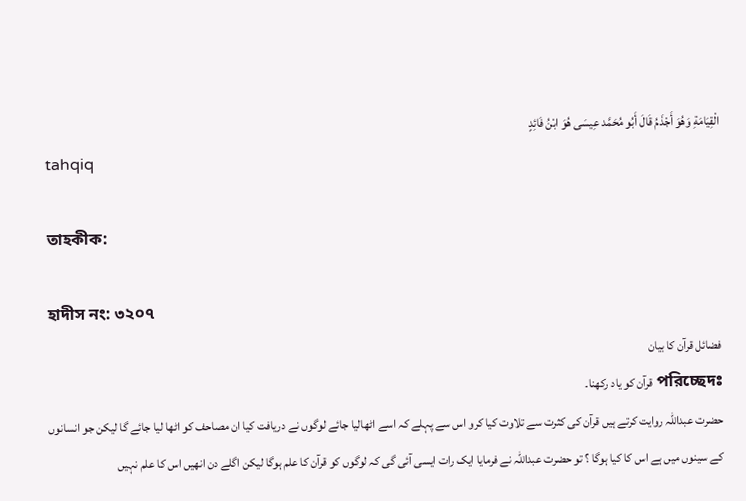الْقِيَامَةِ وَهُوَ أَجْذَمُ قَالَ أَبُو مُحَمَّد عِيسَى هُوَ ابْنُ فَائِدٍ
tahqiq

তাহকীক:

হাদীস নং: ৩২০৭
فضائل قرآن کا بیان
পরিচ্ছেদঃ قرآن کو یاد رکھنا۔
حضرت عبداللہ روایت کرتے ہیں قرآن کی کثرت سے تلاوت کیا کرو اس سے پہلے کہ اسے اٹھالیا جائے لوگوں نے دریافت کیا ان مصاحف کو اٹھا لیا جائے گا لیکن جو انسانوں کے سینوں میں ہے اس کا کیا ہوگا ؟ تو حضرت عبداللہ نے فرمایا ایک رات ایسی آئی گی کہ لوگوں کو قرآن کا علم ہوگا لیکن اگلے دن انھیں اس کا علم نہیں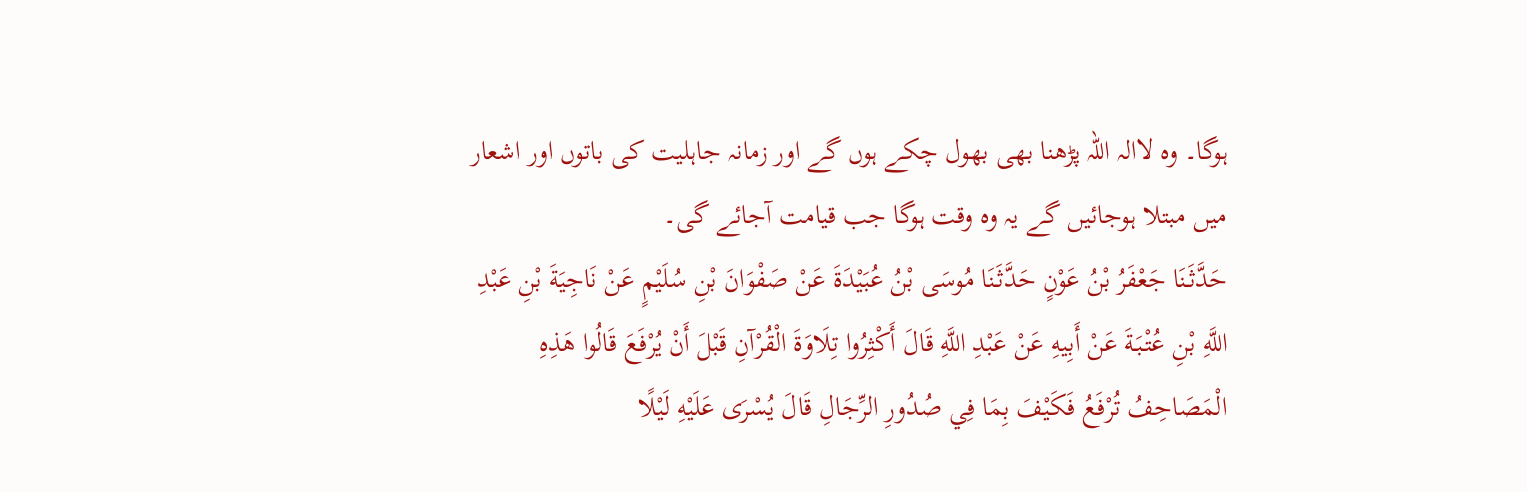ہوگا۔ وہ لاالہ اللہ پڑھنا بھی بھول چکے ہوں گے اور زمانہ جاہلیت کی باتوں اور اشعار میں مبتلا ہوجائیں گے یہ وہ وقت ہوگا جب قیامت آجائے گی۔
حَدَّثَنَا جَعْفَرُ بْنُ عَوْنٍ حَدَّثَنَا مُوسَى بْنُ عُبَيْدَةَ عَنْ صَفْوَانَ بْنِ سُلَيْمٍ عَنْ نَاجِيَةَ بْنِ عَبْدِ اللَّهِ بْنِ عُتْبَةَ عَنْ أَبِيهِ عَنْ عَبْدِ اللَّهِ قَالَ أَكْثِرُوا تِلَاوَةَ الْقُرْآنِ قَبْلَ أَنْ يُرْفَعَ قَالُوا هَذِهِ الْمَصَاحِفُ تُرْفَعُ فَكَيْفَ بِمَا فِي صُدُورِ الرِّجَالِ قَالَ يُسْرَى عَلَيْهِ لَيْلًا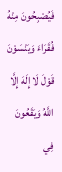فَيُصْبِحُونَ مِنْهُ فُقَرَاءَ وَيَنْسَوْنَ قَوْلَ لَا إِلَهَ إِلَّا اللَّهُ وَيَقَعُونَ فِي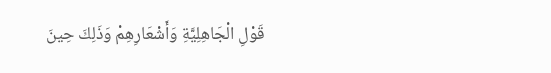قَوْلِ الْجَاهِلِيَّةِ وَأَشْعَارِهِمْ وَذَلِكَ حِينَ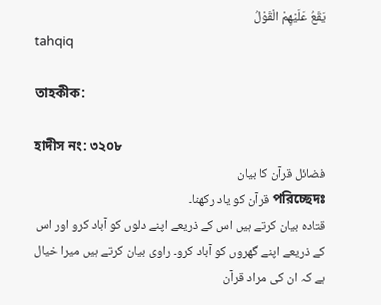يَقَعُ عَلَيْهِمْ الْقَوْلُ
tahqiq

তাহকীক:

হাদীস নং: ৩২০৮
فضائل قرآن کا بیان
পরিচ্ছেদঃ قرآن کو یاد رکھنا۔
قتادہ بیان کرتے ہیں اس کے ذریعے اپنے دلوں کو آباد کرو اور اس کے ذریعے اپنے گھروں کو آباد کرو۔ راوی بیان کرتے ہیں میرا خیال ہے کہ ان کی مراد قرآن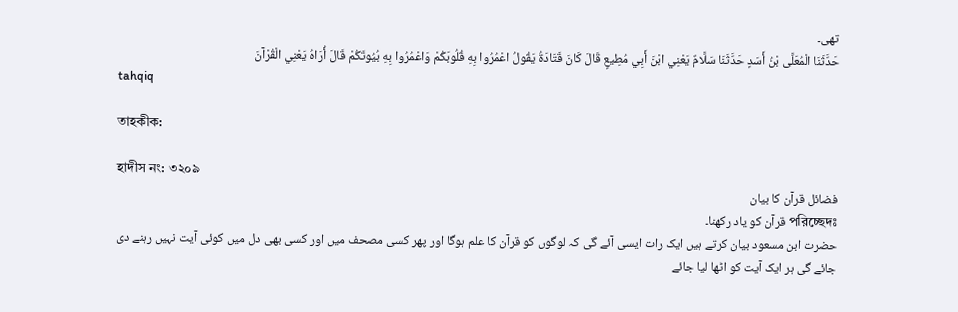تھی۔
حَدَّثَنَا الْمُعَلَّى بْنُ أَسَدٍ حَدَّثَنَا سَلَّامٌ يَعْنِي ابْنَ أَبِي مُطِيعٍ قَالَ كَانَ قَتَادَةُ يَقُولُ اعْمُرُوا بِهِ قُلُوبَكُمْ وَاعْمُرُوا بِهِ بُيُوتَكُمْ قَالَ أُرَاهُ يَعْنِي الْقُرْآنَ
tahqiq

তাহকীক:

হাদীস নং: ৩২০৯
فضائل قرآن کا بیان
পরিচ্ছেদঃ قرآن کو یاد رکھنا۔
حضرت ابن مسعود بیان کرتے ہیں ایک رات ایسی آئے گی کہ لوگوں کو قرآن کا علم ہوگا اور پھر کسی مصحف میں اور کسی بھی دل میں کوئی آیت نہیں رہنے دی جائے گی ہر ایک آیت کو اٹھا لیا جائے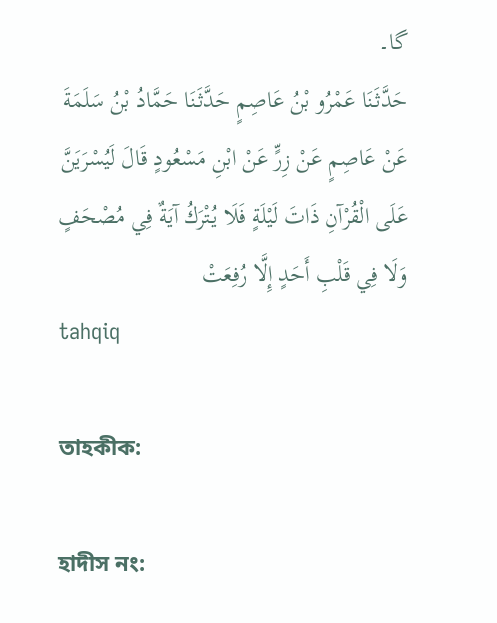گا۔
حَدَّثَنَا عَمْرُو بْنُ عَاصِمٍ حَدَّثَنَا حَمَّادُ بْنُ سَلَمَةَ عَنْ عَاصِمٍ عَنْ زِرٍّ عَنْ ابْنِ مَسْعُودٍ قَالَ لَيُسْرَيَنَّ عَلَى الْقُرْآنِ ذَاتَ لَيْلَةٍ فَلَا يُتْرَكُ آيَةٌ فِي مُصْحَفٍ وَلَا فِي قَلْبِ أَحَدٍ إِلَّا رُفِعَتْ
tahqiq

তাহকীক:

হাদীস নং: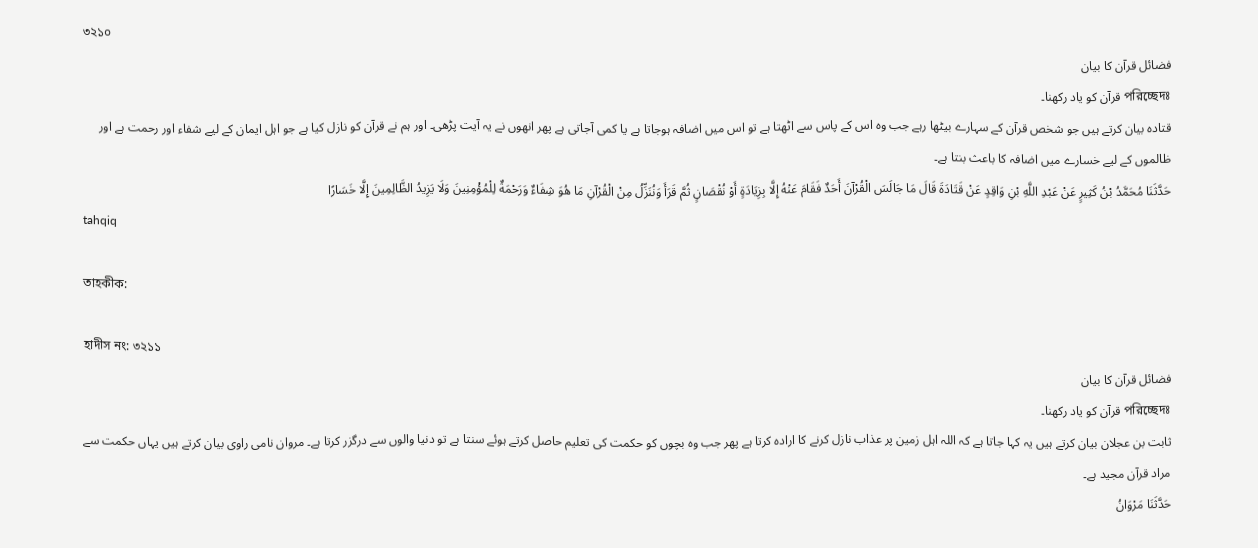৩২১০
فضائل قرآن کا بیان
পরিচ্ছেদঃ قرآن کو یاد رکھنا۔
قتادہ بیان کرتے ہیں جو شخص قرآن کے سہارے بیٹھا رہے جب وہ اس کے پاس سے اٹھتا ہے تو اس میں اضافہ ہوجاتا ہے یا کمی آجاتی ہے پھر انھوں نے یہ آیت پڑھی۔ اور ہم نے قرآن کو نازل کیا ہے جو اہل ایمان کے لیے شفاء اور رحمت ہے اور ظالموں کے لیے خسارے میں اضافہ کا باعث بنتا ہے۔
حَدَّثَنَا مُحَمَّدُ بْنُ كَثِيرٍ عَنْ عَبْدِ اللَّهِ بْنِ وَاقِدٍ عَنْ قَتَادَةَ قَالَ مَا جَالَسَ الْقُرْآنَ أَحَدٌ فَقَامَ عَنْهُ إِلَّا بِزِيَادَةٍ أَوْ نُقْصَانٍ ثُمَّ قَرَأَ وَنُنَزِّلُ مِنْ الْقُرْآنِ مَا هُوَ شِفَاءٌ وَرَحْمَةٌ لِلْمُؤْمِنِينَ وَلَا يَزِيدُ الظَّالِمِينَ إِلَّا خَسَارًا
tahqiq

তাহকীক:

হাদীস নং: ৩২১১
فضائل قرآن کا بیان
পরিচ্ছেদঃ قرآن کو یاد رکھنا۔
ثابت بن عجلان بیان کرتے ہیں یہ کہا جاتا ہے کہ اللہ اہل زمین پر عذاب نازل کرنے کا ارادہ کرتا ہے پھر جب وہ بچوں کو حکمت کی تعلیم حاصل کرتے ہوئے سنتا ہے تو دنیا والوں سے درگزر کرتا ہے۔ مروان نامی راوی بیان کرتے ہیں یہاں حکمت سے مراد قرآن مجید ہے۔
حَدَّثَنَا مَرْوَانُ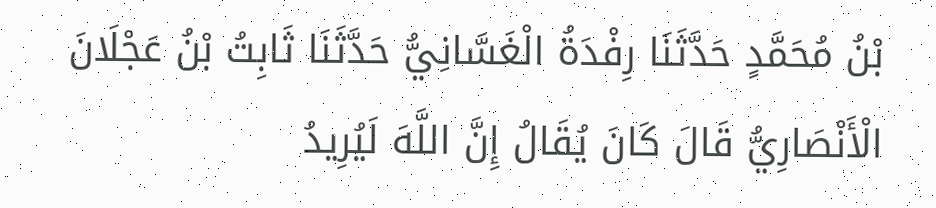بْنُ مُحَمَّدٍ حَدَّثَنَا رِفْدَةُ الْغَسَّانِيُّ حَدَّثَنَا ثَابِتُ بْنُ عَجْلَانَ الْأَنْصَارِيُّ قَالَ كَانَ يُقَالُ إِنَّ اللَّهَ لَيُرِيدُ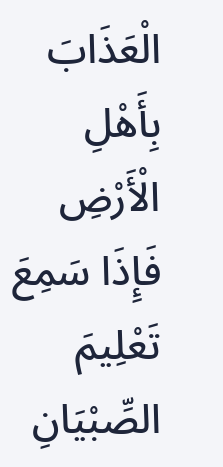الْعَذَابَ بِأَهْلِ الْأَرْضِ فَإِذَا سَمِعَ تَعْلِيمَ الصِّبْيَانِ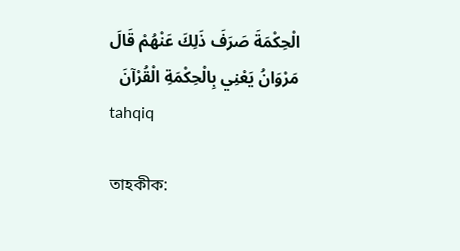الْحِكْمَةَ صَرَفَ ذَلِكَ عَنْهُمْ قَالَ مَرْوَانُ يَعْنِي بِالْحِكْمَةِ الْقُرْآنَ
tahqiq

তাহকীক: